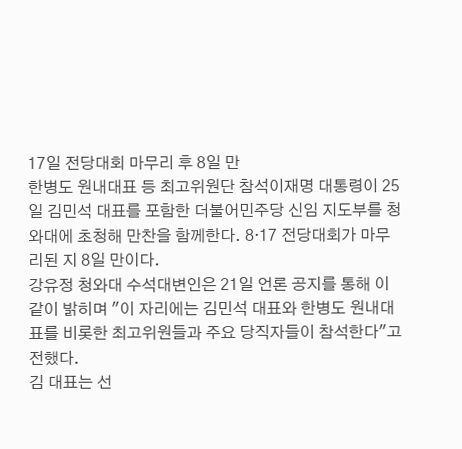17일 전당대회 마무리 후 8일 만
한병도 원내대표 등 최고위원단 참석이재명 대통령이 25일 김민석 대표를 포함한 더불어민주당 신임 지도부를 청와대에 초청해 만찬을 함께한다. 8·17 전당대회가 마무리된 지 8일 만이다.
강유정 청와대 수석대변인은 21일 언론 공지를 통해 이같이 밝히며 "이 자리에는 김민석 대표와 한병도 원내대표를 비롯한 최고위원들과 주요 당직자들이 참석한다"고 전했다.
김 대표는 선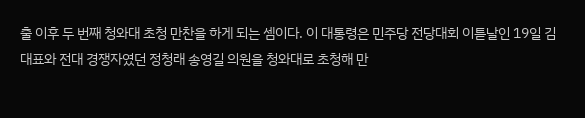출 이후 두 번째 청와대 초청 만찬을 하게 되는 셈이다. 이 대통령은 민주당 전당대회 이튿날인 19일 김 대표와 전대 경쟁자였던 정청래 송영길 의원을 청와대로 초청해 만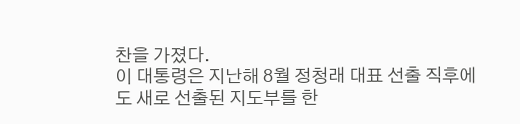찬을 가졌다.
이 대통령은 지난해 8월 정청래 대표 선출 직후에도 새로 선출된 지도부를 한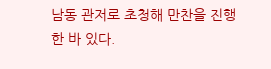남동 관저로 초청해 만찬을 진행한 바 있다.